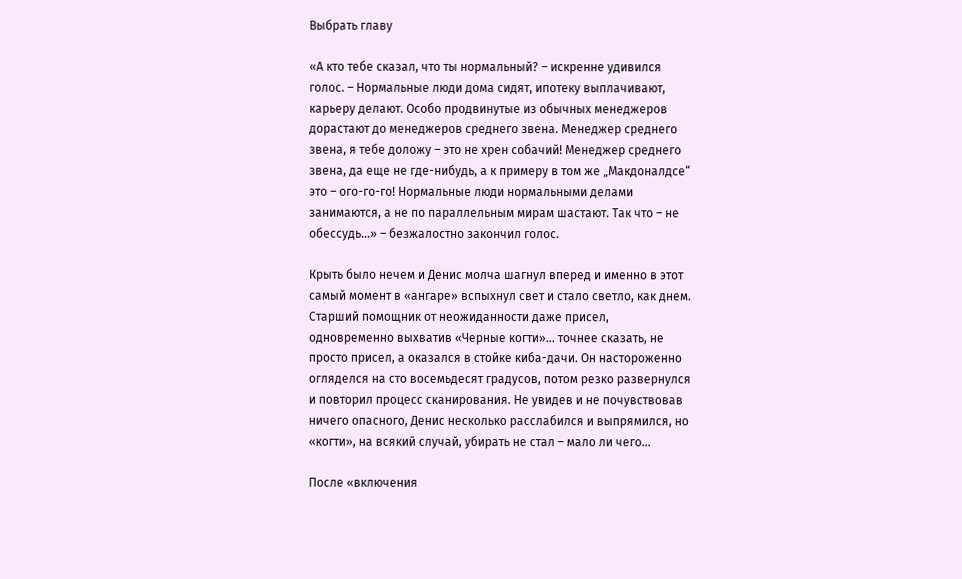Выбрать главу

«А кто тебе сказал, что ты нормальный? – искренне удивился голос. – Нормальные люди дома сидят, ипотеку выплачивают, карьеру делают. Особо продвинутые из обычных менеджеров дорастают до менеджеров среднего звена. Менеджер среднего звена, я тебе доложу – это не хрен собачий! Менеджер среднего звена, да еще не где-нибудь, а к примеру в том же „Макдоналдсе“ это – ого-го-го! Нормальные люди нормальными делами занимаются, а не по параллельным мирам шастают. Так что – не обессудь…» – безжалостно закончил голос.

Крыть было нечем и Денис молча шагнул вперед и именно в этот самый момент в «ангаре» вспыхнул свет и стало светло, как днем. Старший помощник от неожиданности даже присел, одновременно выхватив «Черные когти»… точнее сказать, не просто присел, а оказался в стойке киба-дачи. Он настороженно огляделся на сто восемьдесят градусов, потом резко развернулся и повторил процесс сканирования. Не увидев и не почувствовав ничего опасного, Денис несколько расслабился и выпрямился, но «когти», на всякий случай, убирать не стал – мало ли чего…

После «включения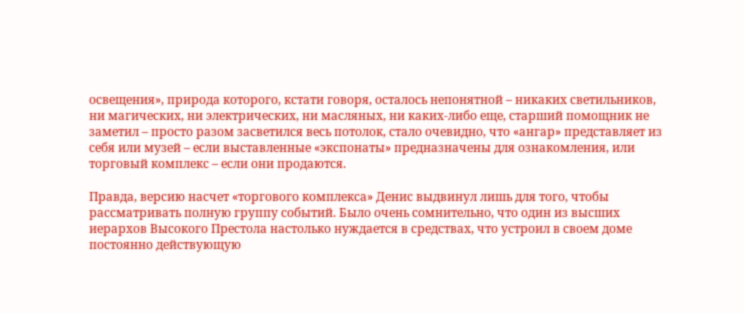освещения», природа которого, кстати говоря, осталось непонятной – никаких светильников, ни магических, ни электрических, ни масляных, ни каких-либо еще, старший помощник не заметил – просто разом засветился весь потолок, стало очевидно, что «ангар» представляет из себя или музей – если выставленные «экспонаты» предназначены для ознакомления, или торговый комплекс – если они продаются.

Правда, версию насчет «торгового комплекса» Денис выдвинул лишь для того, чтобы рассматривать полную группу событий. Было очень сомнительно, что один из высших иерархов Высокого Престола настолько нуждается в средствах, что устроил в своем доме постоянно действующую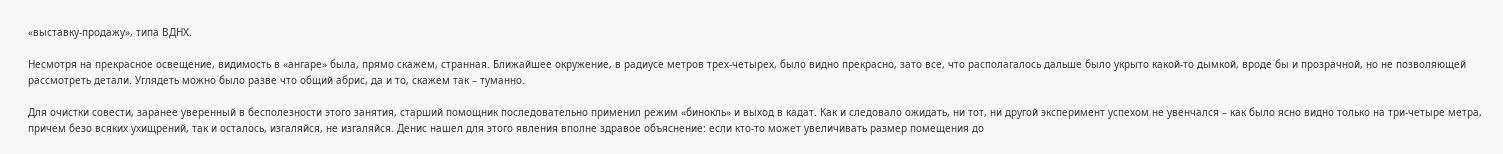«выставку-продажу», типа ВДНХ.

Несмотря на прекрасное освещение, видимость в «ангаре» была, прямо скажем, странная. Ближайшее окружение, в радиусе метров трех-четырех, было видно прекрасно, зато все, что располагалось дальше было укрыто какой-то дымкой, вроде бы и прозрачной, но не позволяющей рассмотреть детали. Углядеть можно было разве что общий абрис, да и то, скажем так – туманно.

Для очистки совести, заранее уверенный в бесполезности этого занятия, старший помощник последовательно применил режим «бинокль» и выход в кадат. Как и следовало ожидать, ни тот, ни другой эксперимент успехом не увенчался – как было ясно видно только на три-четыре метра, причем безо всяких ухищрений, так и осталось, изгаляйся, не изгаляйся. Денис нашел для этого явления вполне здравое объяснение: если кто-то может увеличивать размер помещения до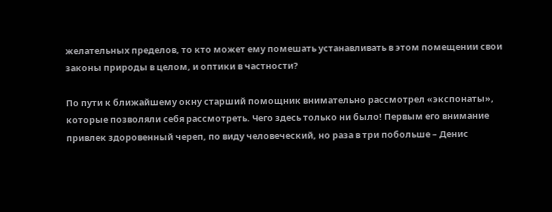желательных пределов, то кто может ему помешать устанавливать в этом помещении свои законы природы в целом, и оптики в частности?

По пути к ближайшему окну старший помощник внимательно рассмотрел «экспонаты», которые позволяли себя рассмотреть. Чего здесь только ни было! Первым его внимание привлек здоровенный череп, по виду человеческий, но раза в три побольше – Денис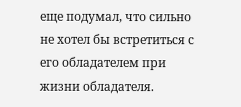еще подумал, что сильно не хотел бы встретиться с его обладателем при жизни обладателя.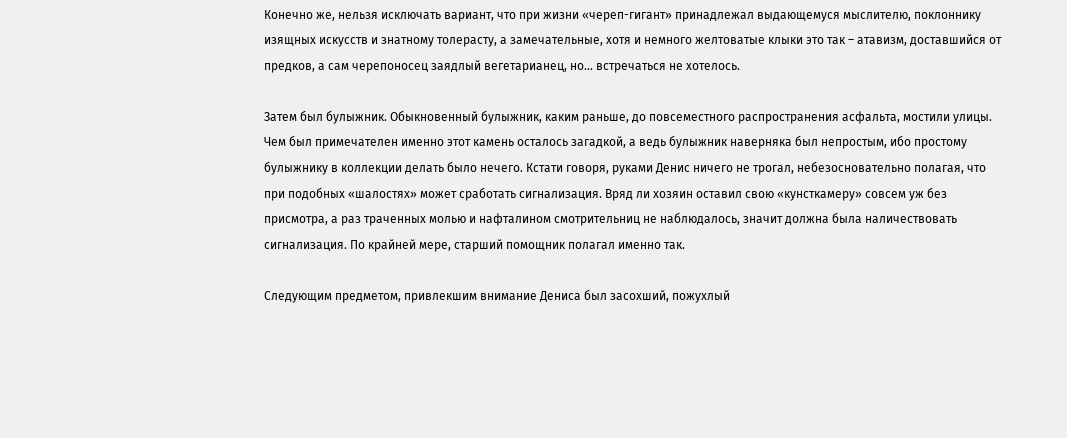Конечно же, нельзя исключать вариант, что при жизни «череп-гигант» принадлежал выдающемуся мыслителю, поклоннику изящных искусств и знатному толерасту, а замечательные, хотя и немного желтоватые клыки это так – атавизм, доставшийся от предков, а сам черепоносец заядлый вегетарианец, но… встречаться не хотелось.

Затем был булыжник. Обыкновенный булыжник, каким раньше, до повсеместного распространения асфальта, мостили улицы. Чем был примечателен именно этот камень осталось загадкой, а ведь булыжник наверняка был непростым, ибо простому булыжнику в коллекции делать было нечего. Кстати говоря, руками Денис ничего не трогал, небезосновательно полагая, что при подобных «шалостях» может сработать сигнализация. Вряд ли хозяин оставил свою «кунсткамеру» совсем уж без присмотра, а раз траченных молью и нафталином смотрительниц не наблюдалось, значит должна была наличествовать сигнализация. По крайней мере, старший помощник полагал именно так.

Следующим предметом, привлекшим внимание Дениса был засохший, пожухлый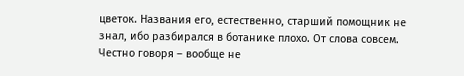цветок. Названия его, естественно, старший помощник не знал, ибо разбирался в ботанике плохо. От слова совсем. Честно говоря – вообще не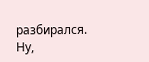разбирался. Ну,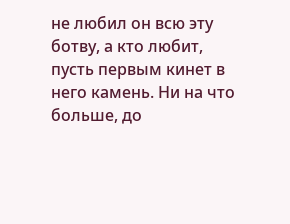не любил он всю эту ботву, а кто любит, пусть первым кинет в него камень. Ни на что больше, до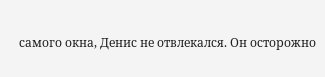самого окна, Денис не отвлекался. Он осторожно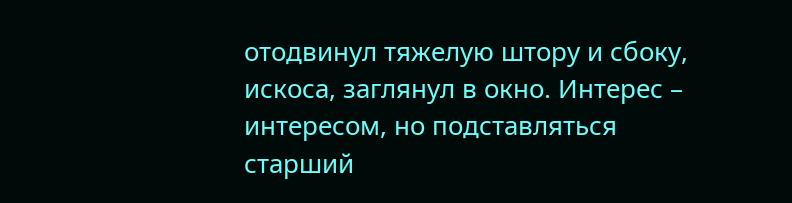отодвинул тяжелую штору и сбоку, искоса, заглянул в окно. Интерес – интересом, но подставляться старший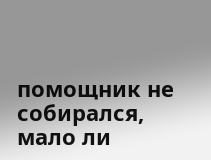помощник не собирался, мало ли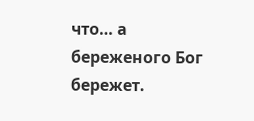что… а береженого Бог бережет.